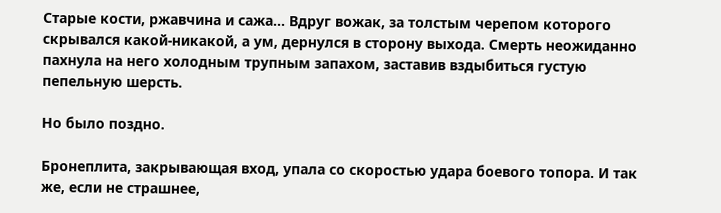Старые кости, ржавчина и сажа… Вдруг вожак, за толстым черепом которого скрывался какой-никакой, а ум, дернулся в сторону выхода. Смерть неожиданно пахнула на него холодным трупным запахом, заставив вздыбиться густую пепельную шерсть.

Но было поздно.

Бронеплита, закрывающая вход, упала со скоростью удара боевого топора. И так же, если не страшнее,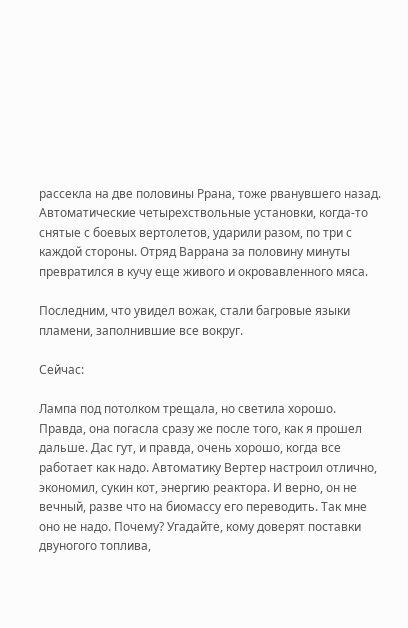рассекла на две половины Ррана, тоже рванувшего назад. Автоматические четырехствольные установки, когда-то снятые с боевых вертолетов, ударили разом, по три с каждой стороны. Отряд Варрана за половину минуты превратился в кучу еще живого и окровавленного мяса.

Последним, что увидел вожак, стали багровые языки пламени, заполнившие все вокруг.

Сейчас:

Лампа под потолком трещала, но светила хорошо. Правда, она погасла сразу же после того, как я прошел дальше. Дас гут, и правда, очень хорошо, когда все работает как надо. Автоматику Вертер настроил отлично, экономил, сукин кот, энергию реактора. И верно, он не вечный, разве что на биомассу его переводить. Так мне оно не надо. Почему? Угадайте, кому доверят поставки двуногого топлива,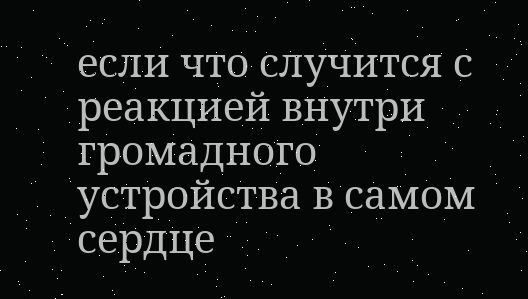если что случится с реакцией внутри громадного устройства в самом сердце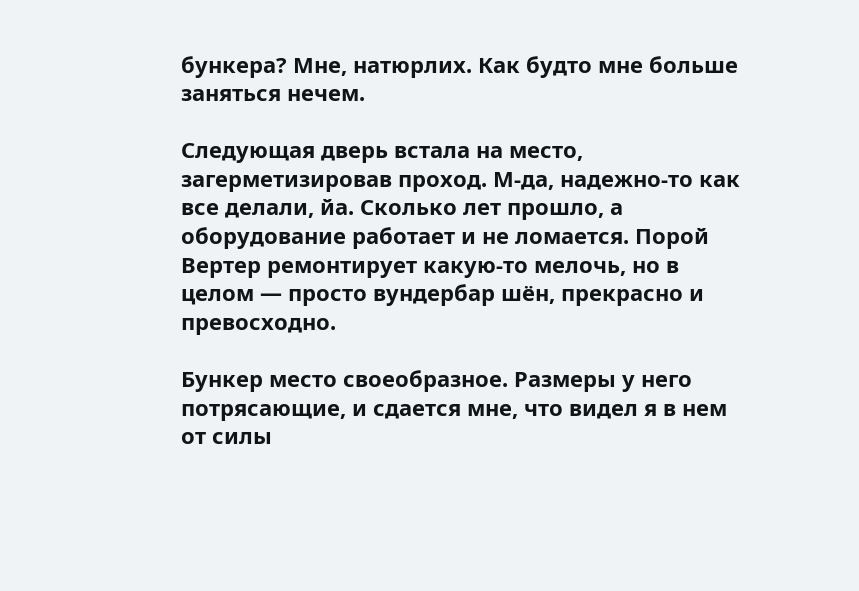бункера? Мне, натюрлих. Как будто мне больше заняться нечем.

Следующая дверь встала на место, загерметизировав проход. М-да, надежно-то как все делали, йа. Сколько лет прошло, а оборудование работает и не ломается. Порой Вертер ремонтирует какую-то мелочь, но в целом — просто вундербар шён, прекрасно и превосходно.

Бункер место своеобразное. Размеры у него потрясающие, и сдается мне, что видел я в нем от силы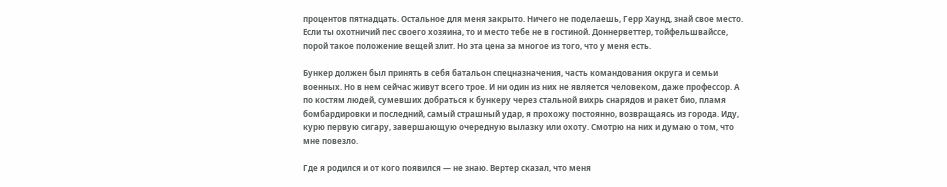процентов пятнадцать. Остальное для меня закрыто. Ничего не поделаешь, Герр Хаунд, знай свое место. Если ты охотничий пес своего хозяина, то и место тебе не в гостиной. Доннерветтер, тойфельшвайссе, порой такое положение вещей злит. Но эта цена за многое из того, что у меня есть.

Бункер должен был принять в себя батальон спецназначения, часть командования округа и семьи военных. Но в нем сейчас живут всего трое. И ни один из них не является человеком, даже профессор. А по костям людей, сумевших добраться к бункеру через стальной вихрь снарядов и ракет био, пламя бомбардировки и последний, самый страшный удар, я прохожу постоянно, возвращаясь из города. Иду, курю первую сигару, завершающую очередную вылазку или охоту. Смотрю на них и думаю о том, что мне повезло.

Где я родился и от кого появился — не знаю. Вертер сказал, что меня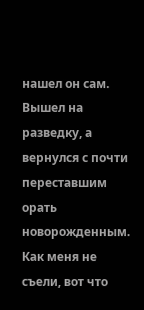нашел он сам. Вышел на разведку, а вернулся с почти переставшим орать новорожденным. Как меня не съели, вот что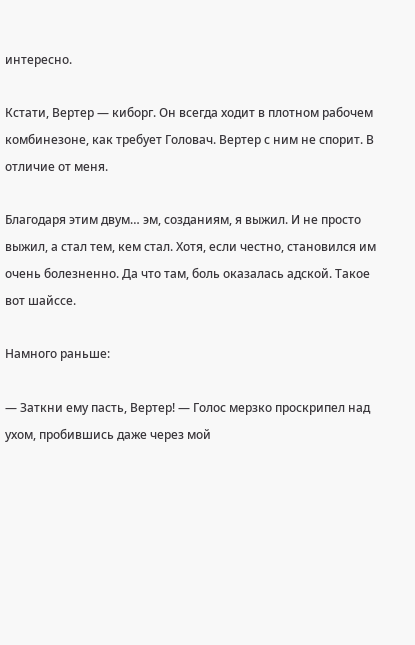интересно.

Кстати, Вертер — киборг. Он всегда ходит в плотном рабочем комбинезоне, как требует Головач. Вертер с ним не спорит. В отличие от меня.

Благодаря этим двум… эм, созданиям, я выжил. И не просто выжил, а стал тем, кем стал. Хотя, если честно, становился им очень болезненно. Да что там, боль оказалась адской. Такое вот шайссе.

Намного раньше:

— Заткни ему пасть, Вертер! — Голос мерзко проскрипел над ухом, пробившись даже через мой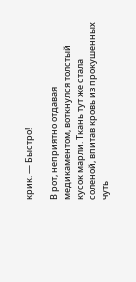крик. — Быстро!

В рот, неприятно отдавая медикаментом, воткнулся толстый кусок марли. Ткань тут же стала соленой, впитав кровь из прокушенных чуть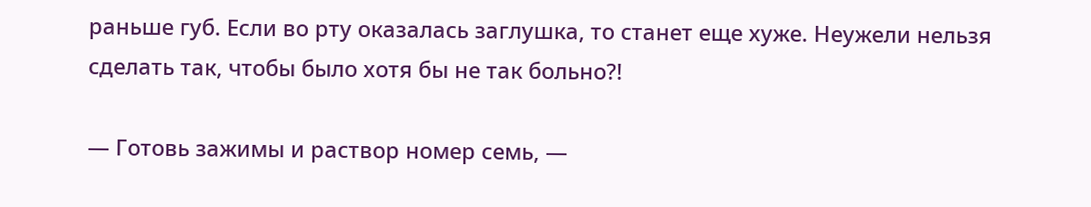раньше губ. Если во рту оказалась заглушка, то станет еще хуже. Неужели нельзя сделать так, чтобы было хотя бы не так больно?!

— Готовь зажимы и раствор номер семь, —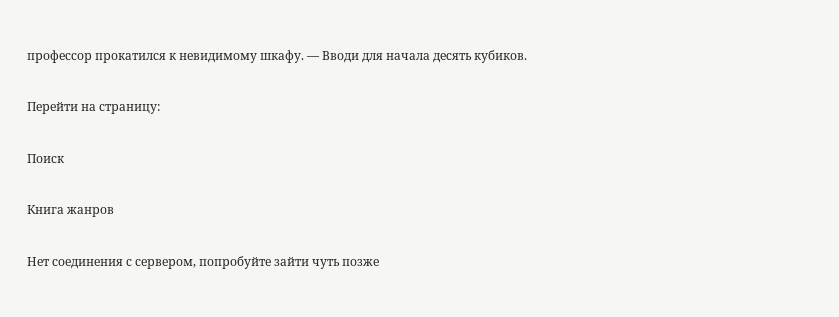профессор прокатился к невидимому шкафу. — Вводи для начала десять кубиков.

Перейти на страницу:

Поиск

Книга жанров

Нет соединения с сервером, попробуйте зайти чуть позже